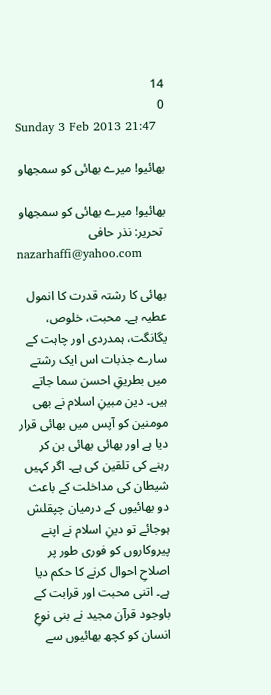14
0
Sunday 3 Feb 2013 21:47

بھائیو! میرے بھائی کو سمجھاو

بھائیو! میرے بھائی کو سمجھاو
 تحریر: نذر حافی
nazarhaffi@yahoo.com

بھائی کا رشتہ قدرت کا انمول عطیہ ہے۔ محبت، خلوص، یگانگت، ہمدردی اور چاہت کے سارے جذبات اس ایک رشتے میں بطریقِ احسن سما جاتے ہیں۔ دین مبینِ اسلام نے بھی مومنین کو آپس میں بھائی قرار دیا ہے اور بھائی بھائی بن کر رہنے کی تلقین کی ہے۔ اگر کہیں شیطان کی مداخلت کے باعث دو بھائیوں کے درمیان چپقلش ہوجائے تو دینِ اسلام نے اپنے پیروکاروں کو فوری طور پر اصلاحِ احوال کرنے کا حکم دیا ہے۔ اتنی محبت اور قرابت کے باوجود قرآن مجید نے بنی نوعِ انسان کو کچھ بھائیوں سے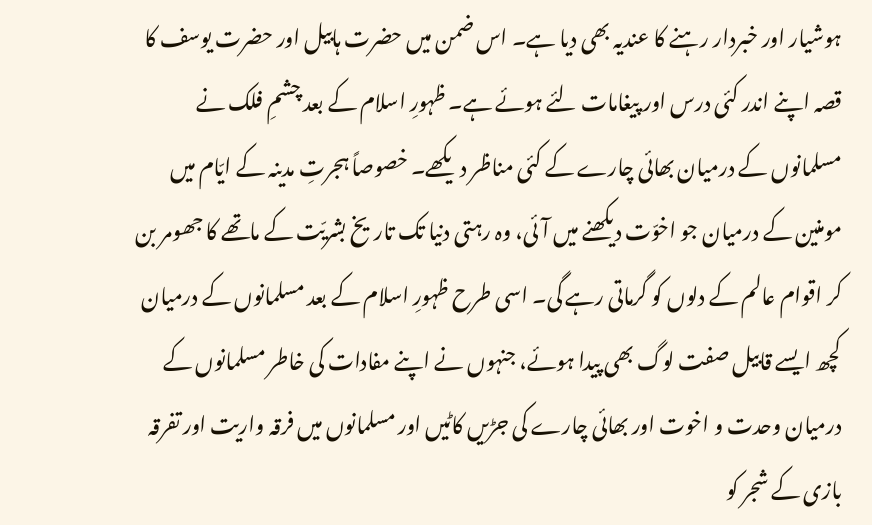ہوشیار اور خبردار رہنے کا عندیہ بھی دیا ہے۔ اس ضمن میں حضرت ہابیل اور حضرت یوسف کا قصہ اپنے اندر کئی درس اور پیغامات لئے ہوئے ہے۔ ظہورِ اسلام کے بعد چشمِ فلک نے مسلمانوں کے درمیان بھائی چارے کے کئی مناظر دیکھے۔ خصوصاً ہجرتِ مدینہ کے ایّام میں مومنین کے درمیان جو اخوّت دیکھنے میں آئی، وہ رہتی دنیا تک تاریخ بشریّت کے ماتھے کا جھومر بن کر اقوام عالم کے دلوں کو گرماتی رہے گی۔ اسی طرح ظہورِ اسلام کے بعد مسلمانوں کے درمیان کچھ ایسے قابیل صفت لوگ بھی پیدا ہوئے، جنہوں نے اپنے مفادات کی خاطر مسلمانوں کے درمیان وحدت و اخوت اور بھائی چارے کی جڑیں کاٹیں اور مسلمانوں میں فرقہ واریت اور تفرقہ بازی کے شجر کو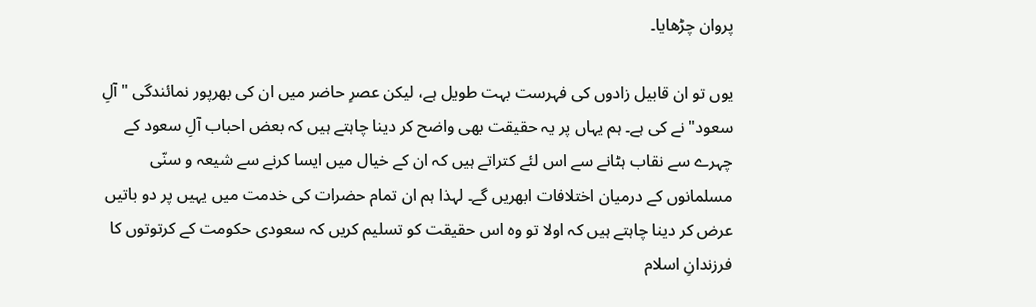پروان چڑھایا۔

یوں تو ان قابیل زادوں کی فہرست بہت طویل ہے، لیکن عصرِ حاضر میں ان کی بھرپور نمائندگی "آلِ سعود" نے کی ہے۔ ہم یہاں پر یہ حقیقت بھی واضح کر دینا چاہتے ہیں کہ بعض احباب آلِ سعود کے چہرے سے نقاب ہٹانے سے اس لئے کتراتے ہیں کہ ان کے خیال میں ایسا کرنے سے شیعہ و سنّی مسلمانوں کے درمیان اختلافات ابھریں گے۔ لہذا ہم ان تمام حضرات کی خدمت میں یہیں پر دو باتیں عرض کر دینا چاہتے ہیں کہ اولا تو وہ اس حقیقت کو تسلیم کریں کہ سعودی حکومت کے کرتوتوں کا فرزندانِ اسلام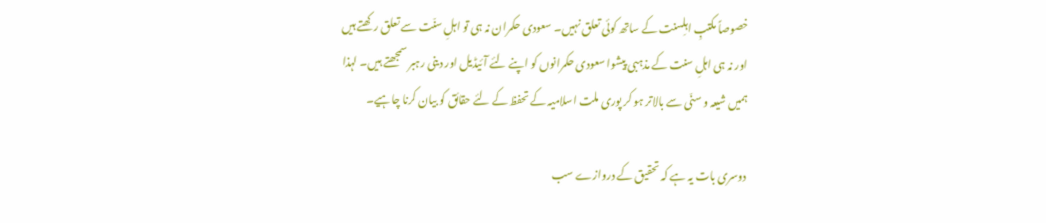خصوصاً مکتبِ اہلِسنت کے ساتھ کوئی تعلق نہیں۔ سعودی حکمران نہ ہی تو اہلِ سنّت سے تعلق رکھتے ہیں اور نہ ہی اہلِ سنت کے مذہبی پیشوا سعودی حکمرانوں کو اپنے لئے آئیڈیل اور دینی رہبر سمجھتے ہیں۔ لہذا ہمیں شیعہ و سنّی سے بالاتر ہو کر پوری ملت اسلامیہ کے تحفظ کے لئے حقائق کو بیان کرنا چاہیے۔

دوسری بات یہ ہے کہ تحقیق کے دروازے سب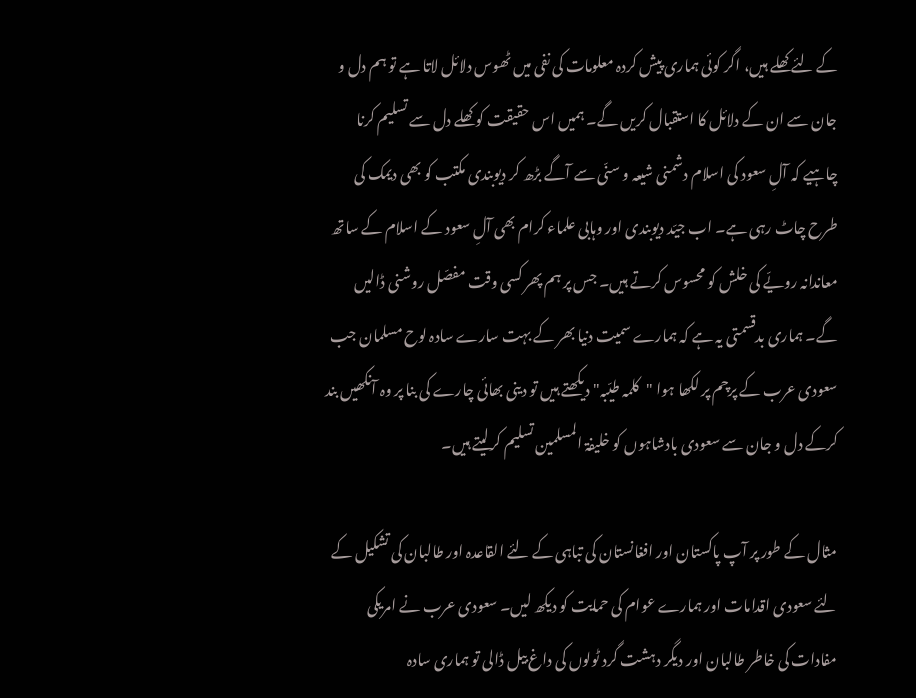کے لئے کھلے ہیں، اگر کوئی ہماری پیش کردہ معلومات کی نفی میں ٹھوس دلائل لاتا ہے تو ہم دل و جان سے ان کے دلائل کا استقبال کریں گے۔ ہمیں اس حقیقت کو کھلے دل سے تسلیم کرنا چاہیے کہ آلِ سعود کی اسلام دشمنی شیعہ و سنّی سے آگے بڑھ کر دیوبندی مکتب کو بھی دیمک کی طرح چاٹ رہی ہے۔ اب جیّد دیوبندی اور وہابی علماء کرام بھی آلِ سعود کے اسلام کے ساتھ معاندانہ رویّے کی خلش کو محسوس کرتے ہیں۔ جس پر ہم پھر کسی وقت مفصّل روشنی ڈالیں گے۔ ہماری بدقسمتی یہ ہے کہ ہمارے سمیت دنیا بھر کے بہت سارے سادہ لوح مسلمان جب سعودی عرب کے پرچم پر لکھا ہوا "کلمہ طیّبہ" دیکھتے ہیں تو دینی بھائی چارے کی بنا پر وہ آنکھیں بند کرکے دل و جان سے سعودی بادشاہوں کو خلیفۃ المسلمین تسلیم کرلیتے ہیں۔

مثال کے طور پر آپ پاکستان اور افغانستان کی تباہی کے لئے القاعدہ اور طالبان کی تشکیل کے لئے سعودی اقدامات اور ہمارے عوام کی حمایت کو دیکھ لیں۔ سعودی عرب نے امریکی مفادات کی خاطر طالبان اور دیگر دہشت گرد ٹولوں کی داغ بیل ڈالی تو ہماری سادہ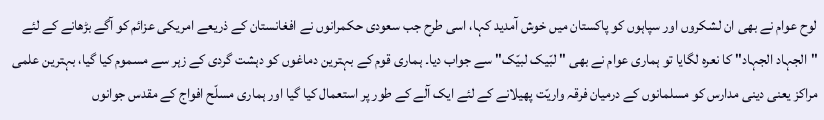لوح عوام نے بھی ان لشکروں اور سپاہوں کو پاکستان میں خوش آمدید کہا، اسی طرح جب سعودی حکمرانوں نے افغانستان کے ذریعے امریکی عزائم کو آگے بڑھانے کے لئے "الجہاد الجہاد" کا نعرہ لگایا تو ہماری عوام نے بھی "لبّیک لبیّک" سے جواب دیا۔ ہماری قوم کے بہترین دماغوں کو دہشت گردی کے زہر سے مسموم کیا گیا، بہترین علمی مراکز یعنی دینی مدارس کو مسلمانوں کے درمیان فرقہ واریّت پھیلانے کے لئے ایک آلے کے طور پر استعمال کیا گیا اور ہماری مسلّح افواج کے مقدس جوانوں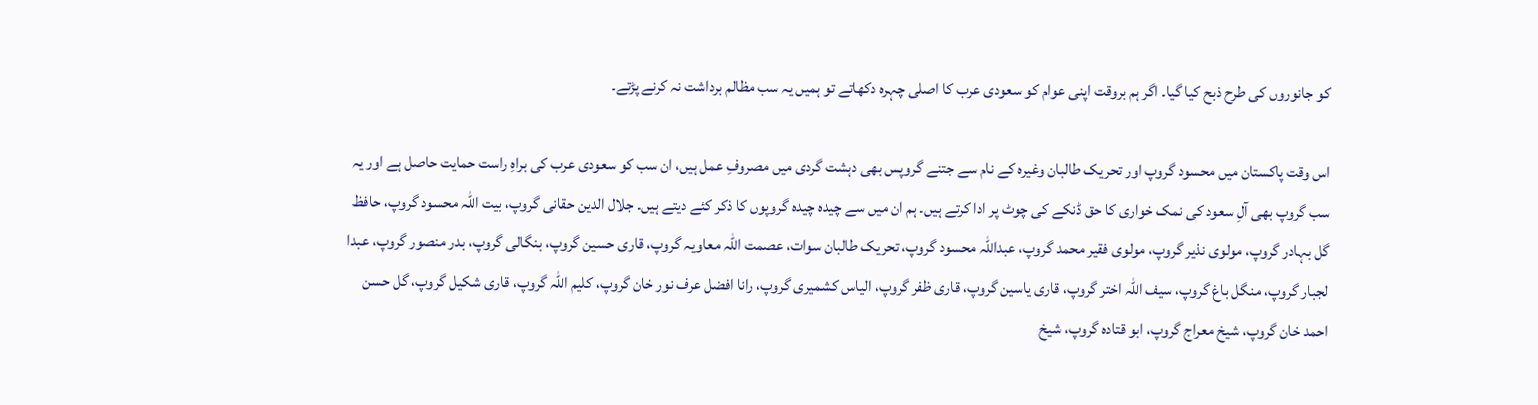کو جانوروں کی طرح ذبح کیا گیا۔ اگر ہم بروقت اپنی عوام کو سعودی عرب کا اصلی چہرہ دکھاتے تو ہمیں یہ سب مظالم برداشت نہ کرنے پڑتے۔

اس وقت پاکستان میں محسود گروپ اور تحریک طالبان وغیرہ کے نام سے جتنے گروپس بھی دہشت گردی میں مصروفِ عمل ہیں، ان سب کو سعودی عرب کی براہِ راست حمایت حاصل ہے اور یہ سب گروپ بھی آلِ سعود کی نمک خواری کا حق ڈنکے کی چوٹ پر ادا کرتے ہیں۔ ہم ان میں سے چیدہ چیدہ گروپوں کا ذکر کئے دیتے ہیں۔ جلال الدین حقانی گروپ، بیت اللہ محسود گروپ، حافظ گل بہادر گروپ، مولوی نذیر گروپ، مولوی فقیر محمد گروپ، عبداللہ محسود گروپ، تحریک طالبان سوات، عصمت اللہ معاویہ گروپ، قاری حسین گروپ، بنگالی گروپ، بدر منصور گروپ، عبدا لجبار گروپ، منگل باغ گروپ، سیف اللہ اختر گروپ، قاری یاسین گروپ، قاری ظفر گروپ، الیاس کشمیری گروپ، رانا افضل عرف نور خان گروپ، کلیم اللہ گروپ، قاری شکیل گروپ، گل حسن احمد خان گروپ، شیخ معراج گروپ، ابو قتادہ گروپ، شیخ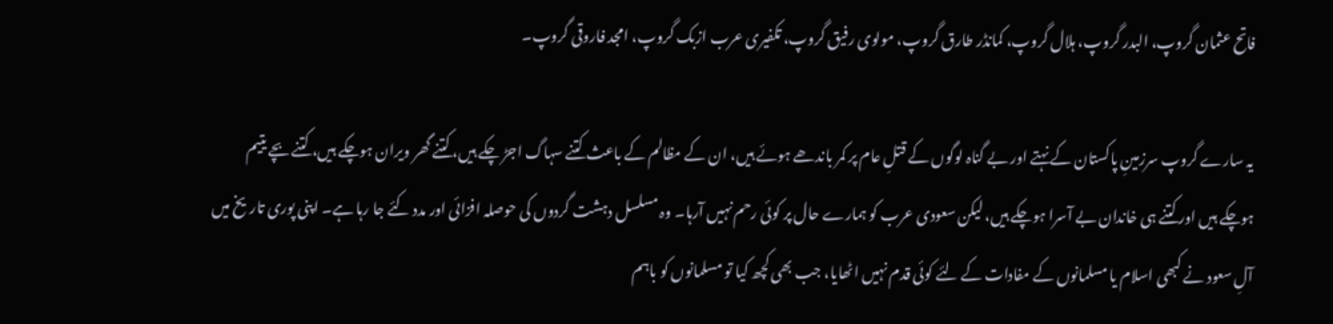فاتح عثمان گروپ، البدر گروپ، ہلال گروپ، کمانڈر طارق گروپ، مولوی رفیق گروپ، تکفیری عرب ازبک گروپ، امجد فاروقی گروپ۔

یہ سارے گروپ سرزمینِ پاکستان کے نہتے اور بے گناہ لوگوں کے قتلِ عام پر کمر باندھے ہوئے ہیں، ان کے مظالم کے باعث کتنے سہاگ اجڑ چکے ہیں، کتنے گھر ویران ہوچکے ہیں، کتنے بچے یتیم ہوچکے ہیں اور کتنے ہی خاندان بے آسرا ہوچکے ہیں، لیکن سعودی عرب کو ہمارے حال پر کوئی رحم نہیں آرہا۔ وہ مسلسل دہشت گردوں کی حوصلہ افزائی اور مدد کئے جا رہا ہے۔ اپنی پوری تاریخ میں آلِ سعود نے کبھی اسلام یا مسلمانوں کے مفادات کے لئے کوئی قدم نہیں اٹھایا، جب بھی کچھ کیا تو مسلمانوں کو باہم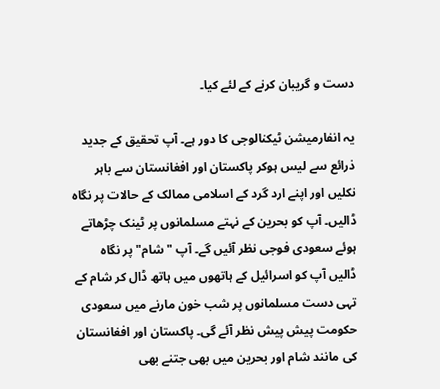دست و گریبان کرنے کے لئے کیا۔

یہ انفارمیشن ٹیکنالوجی کا دور ہے۔ آپ تحقیق کے جدید ذرائع سے لیس ہوکر پاکستان اور افغانستان سے باہر نکلیں اور اپنے ارد گرد کے اسلامی ممالک کے حالات پر نگاہ ڈالیں۔ آپ کو بحرین کے نہتے مسلمانوں پر ٹینک چڑھاتے ہوئے سعودی فوجی نظر آئیں گے۔ آپ "شام" پر نگاہ ڈالیں آپ کو اسرائیل کے ہاتھوں میں ہاتھ ڈال کر شام کے تہی دست مسلمانوں پر شب خون مارنے میں سعودی حکومت پیش پیش نظر آئے گی۔ پاکستان اور افغانستان کی مانند شام اور بحرین میں بھی جتنے بھی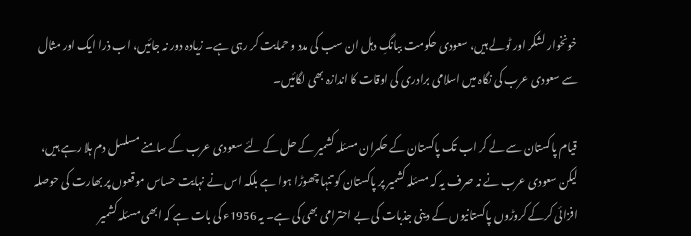خونخوار لشکر اور ٹولے ہیں، سعودی حکومت ببانگِ دہل ان سب کی مدد و حمایت کر رہی ہے۔ زیادہ دور نہ جائیں، اب ذرا ایک اور مثال سے سعودی عرب کی نگاہ میں اسلامی برادری کی اوقات کا اندازہ بھی لگائیں۔

قیام پاکستان سے لے کر اب تک پاکستان کے حکمران مسئلہ کشمیر کے حل کے لئے سعودی عرب کے سامنے مسلسل دم ہلا رہے ہیں، لیکن سعودی عرب نے نہ صرف یہ کہ مسئلہ کشمیر پر پاکستان کو تنہا چھوڑا ہوا ہے بلکہ اس نے نہایت حساس موقعوں پر بھارت کی حوصلہ افزائی کرکے کروڑوں پاکستانیوں کے دینی جذبات کی بے احترامی بھی کی ہے۔ یہ 1956ء کی بات ہے کہ ابھی مسئلہ کشمیر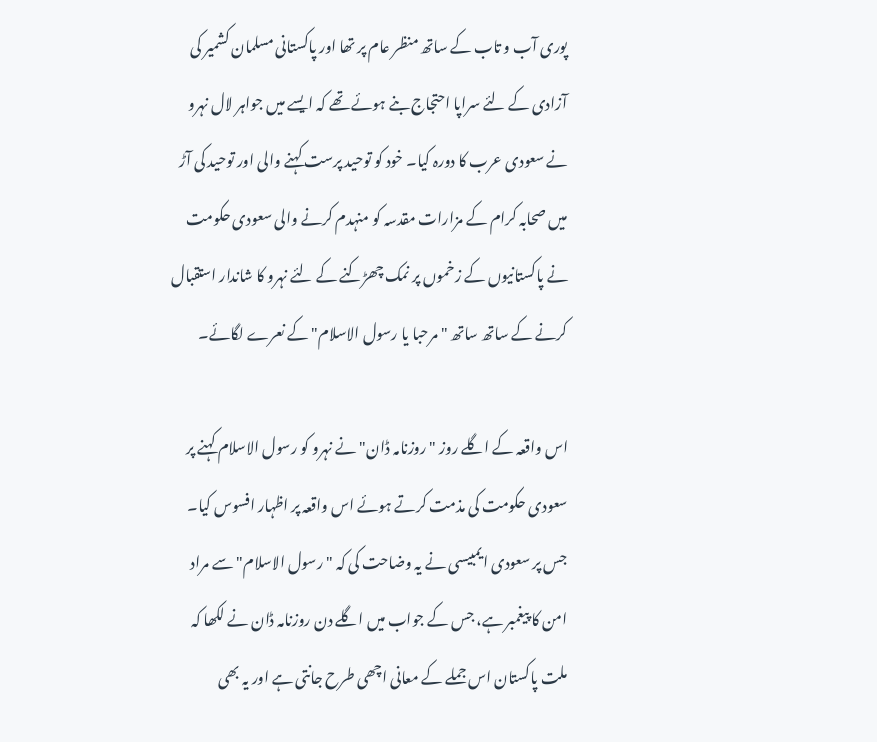پوری آب و تاب کے ساتھ منظر عام پر تھا اور پاکستانی مسلمان کشمیر کی آزادی کے لئے سراپا احتجاج بنے ہوئے تھے کہ ایسے میں جواہر لال نہرو نے سعودی عرب کا دورہ کیا۔ خود کو توحید پرست کہنے والی اور توحید کی آڑ میں صحابہ کرام کے مزارات مقدسہ کو منہدم کرنے والی سعودی حکومت نے پاکستانیوں کے زخموں پر نمک چھڑکنے کے لئے نہرو کا شاندار استقبال کرنے کے ساتھ ساتھ "مرحبا یا رسول الاسلام" کے نعرے لگائے۔

اس واقعہ کے اگلے روز "روزنامہ ڈان" نے نہرو کو رسول الاسلام کہنے پر سعودی حکومت کی مذمت کرتے ہوئے اس واقعہ پر اظہار افسوس کیا۔ جس پر سعودی ایمبیسی نے یہ وضاحت کی کہ "رسول الاسلام" سے مراد امن کا پیغمبر ہے، جس کے جواب میں اگلے دن روزنامہ ڈان نے لکھا کہ ملت پاکستان اس جملے کے معانی اچھی طرح جانتی ہے اور یہ بھی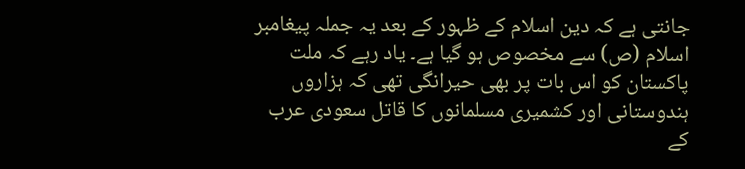جانتی ہے کہ دین اسلام کے ظہور کے بعد یہ جملہ پیغامبر اسلام (ص) سے مخصوص ہو گیا ہے۔ یاد رہے کہ ملت پاکستان کو اس بات پر بھی حیرانگی تھی کہ ہزاروں ہندوستانی اور کشمیری مسلمانوں کا قاتل سعودی عرب کے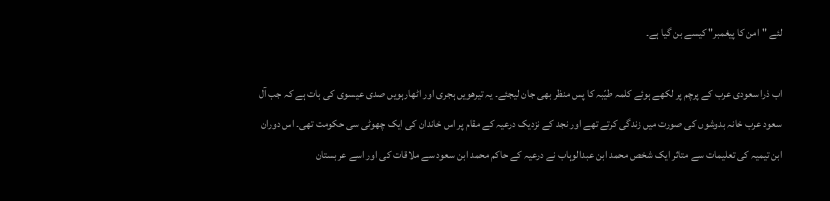لئے "امن کا پیغمبر" کیسے بن گیا ہے۔

اب ذرا سعودی عرب کے پرچم پر لکھے ہوئے کلمہ طیّبہ کا پس منظر بھی جان لیجئے۔ یہ تیرھویں ہجری اور اٹھارہویں صدی عیسوی کی بات ہے کہ جب آل سعود عرب خانہ بدوشوں کی صورت میں زندگی کرتے تھے اور نجد کے نزدیک درعیہ کے مقام پر اس خاندان کی ایک چھوٹی سی حکومت تھی۔ اس دوران ابن تیمیہ کی تعلیمات سے متاثر ایک شخص محمد ابن عبدالوہاب نے درعیہ کے حاکم محمد ابن سعود سے ملاقات کی اور اسے عربستان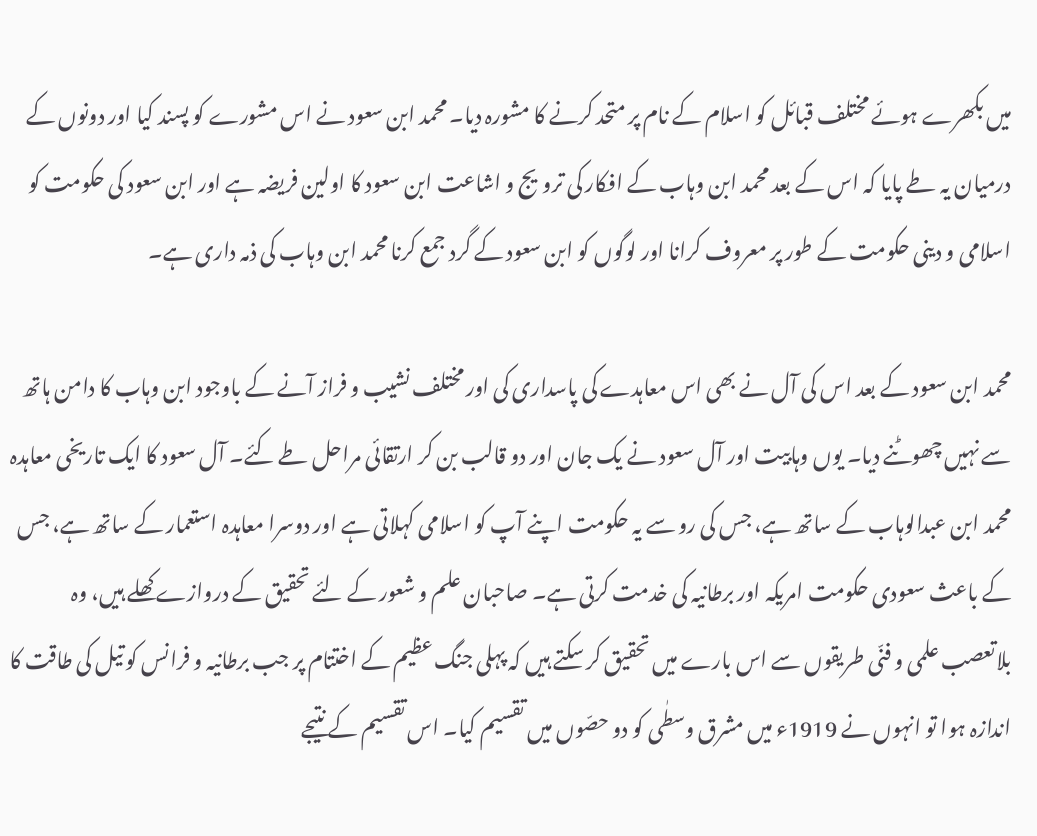میں بکھرے ہوئے مختلف قبائل کو اسلام کے نام پر متحد کرنے کا مشورہ دیا۔ محمد ابن سعود نے اس مشورے کو پسند کیا اور دونوں کے درمیان یہ طے پایا کہ اس کے بعد محمد ابن وہاب کے افکار کی ترویج و اشاعت ابن سعود کا اولین فریضہ ہے اور ابن سعود کی حکومت کو اسلامی و دینی حکومت کے طور پر معروف کرانا اور لوگوں کو ابن سعود کے گرد جمع کرنا محمد ابن وہاب کی ذمہ داری ہے۔

محمد ابن سعود کے بعد اس کی آل نے بھی اس معاہدے کی پاسداری کی اور مختلف نشیب و فراز آنے کے باوجود ابن وہاب کا دامن ہاتھ سے نہیں چھوٹنے دیا۔ یوں وہابیت اور آل سعود نے یک جان اور دو قالب بن کر ارتقائی مراحل طے کئے۔ آل سعود کا ایک تاریخی معاہدہ محمد ابن عبدالوہاب کے ساتھ ہے، جس کی رو سے یہ حکومت اپنے آپ کو اسلامی کہلاتی ہے اور دوسرا معاہدہ استعمار کے ساتھ ہے، جس کے باعث سعودی حکومت امریکہ اور برطانیہ کی خدمت کرتی ہے۔ صاحبان علم و شعور کے لئے تحقیق کے دروازے کھلے ہیں، وہ بلاتعصب علمی و فنّی طریقوں سے اس بارے میں تحقیق کر سکتے ہیں کہ پہلی جنگ عظیم کے اختتام پر جب برطانیہ و فرانس کو تیل کی طاقت کا اندازہ ہوا تو انہوں نے 1919ء میں مشرق وسطٰی کو دو حصّوں میں تقسیم کیا۔ اس تقسیم کے نتیجے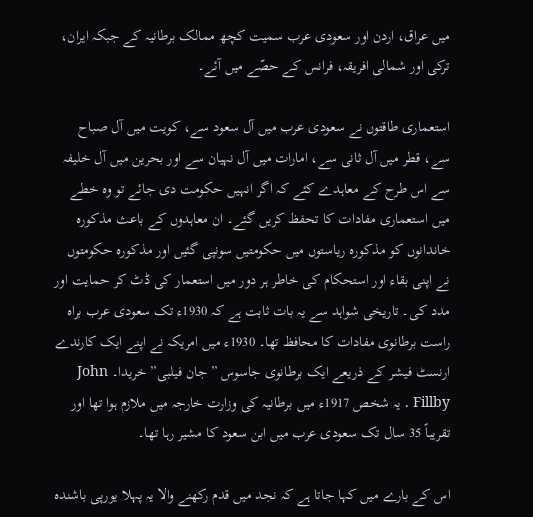میں عراق، اردن اور سعودی عرب سمیت کچھ ممالک برطانیہ کے جبکہ ایران، ترکی اور شمالی افریقہ، فرانس کے حصّے میں آئے۔

استعماری طاقتوں نے سعودی عرب میں آل سعود سے، کویت میں آل صباح سے، قطر میں آل ثانی سے، امارات میں آل نہیان سے اور بحرین میں آل خلیفہ سے اس طرح کے معاہدے کئے کہ اگر انہیں حکومت دی جائے تو وہ خطے میں استعماری مفادات کا تحفظ کریں گئے۔ ان معاہدوں کے باعث مذکورہ خاندانوں کو مذکورہ ریاستوں میں حکومتیں سونپی گئیں اور مذکورہ حکومتوں نے اپنی بقاء اور استحکام کی خاطر ہر دور میں استعمار کی ڈٹ کر حمایت اور مدد کی۔ تاریخی شواہد سے یہ بات ثابت ہے کہ 1930ء تک سعودی عرب براہ راست برطانوی مفادات کا محافظ تھا۔ 1930ء میں امریکہ نے اپنے ایک کارندے ارنسٹ فیشر کے ذریعے ایک برطانوی جاسوس ”جان فیلبی” خریدا۔ John Fillby . یہ شخص 1917ء میں برطانیہ کی وزارت خارجہ میں ملازم ہوا تھا اور تقریباً 35 سال تک سعودی عرب میں ابن سعود کا مشیر رہا تھا۔

اس کے بارے میں کہا جاتا ہے کہ نجد میں قدم رکھنے والا یہ پہلا یورپی باشندہ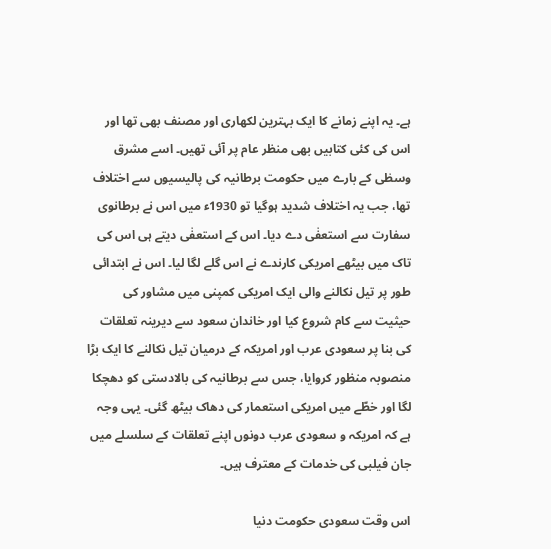ہے۔ یہ اپنے زمانے کا ایک بہترین لکھاری اور مصنف بھی تھا اور اس کی کئی کتابیں بھی منظر عام پر آئی تھیں۔ اسے مشرق وسطٰی کے بارے میں حکومت برطانیہ کی پالیسیوں سے اختلاف تھا، جب یہ اختلاف شدید ہوگیا تو 1930ء میں اس نے برطانوی سفارت سے استعفٰی دے دیا۔ اس کے استعفٰی دیتے ہی اس کی تاک میں بیٹھے امریکی کارندے نے اس گلے لگا لیا۔ اس نے ابتدائی طور پر تیل نکالنے والی ایک امریکی کمپنی میں مشاور کی حیثیت سے کام شروع کیا اور خاندان سعود سے دیرینہ تعلقات کی بنا پر سعودی عرب اور امریکہ کے درمیان تیل نکالنے کا ایک بڑا منصوبہ منظور کروایا، جس سے برطانیہ کی بالادستی کو دھچکا لگا اور خطّے میں امریکی استعمار کی دھاک بیٹھ گئی۔ یہی وجہ ہے کہ امریکہ و سعودی عرب دونوں اپنے تعلقات کے سلسلے میں جان فیلبی کی خدمات کے معترف ہیں۔

اس وقت سعودی حکومت دنیا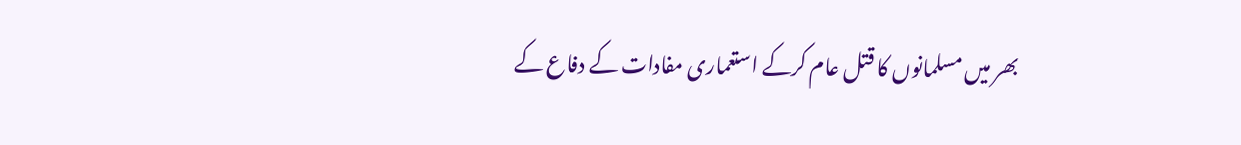بھر میں مسلمانوں کا قتل عام کرکے استعماری مفادات کے دفاع کے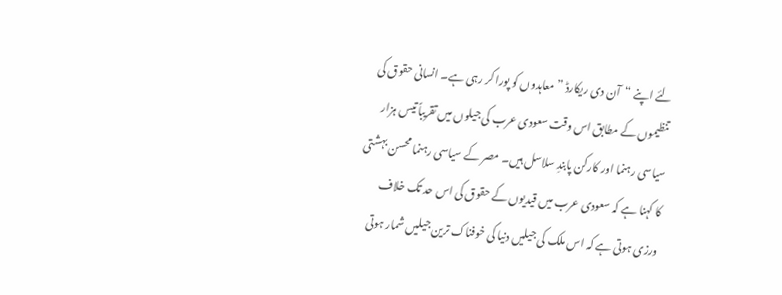لئے اپنے “آن دی ریکارڈ ” معاہدوں کو پورا کر رہی ہے۔ انسانی حقوق کی تنظیموں کے مطابق اس وقت سعودی عرب کی جیلوں میں تقریباً تیس ہزار سیاسی رہنما اور کارکن پابندِ سلاسل ہیں۔ مصر کے سیاسی رہنما محسن بہشتی کا کہنا ہے کہ سعودی عرب میں قیدیوں کے حقوق کی اس حد تک خلاف ورزی ہوتی ہے کہ اس ملک کی جیلیں دنیا کی خوفناک ترین جیلیں شمار ہوتی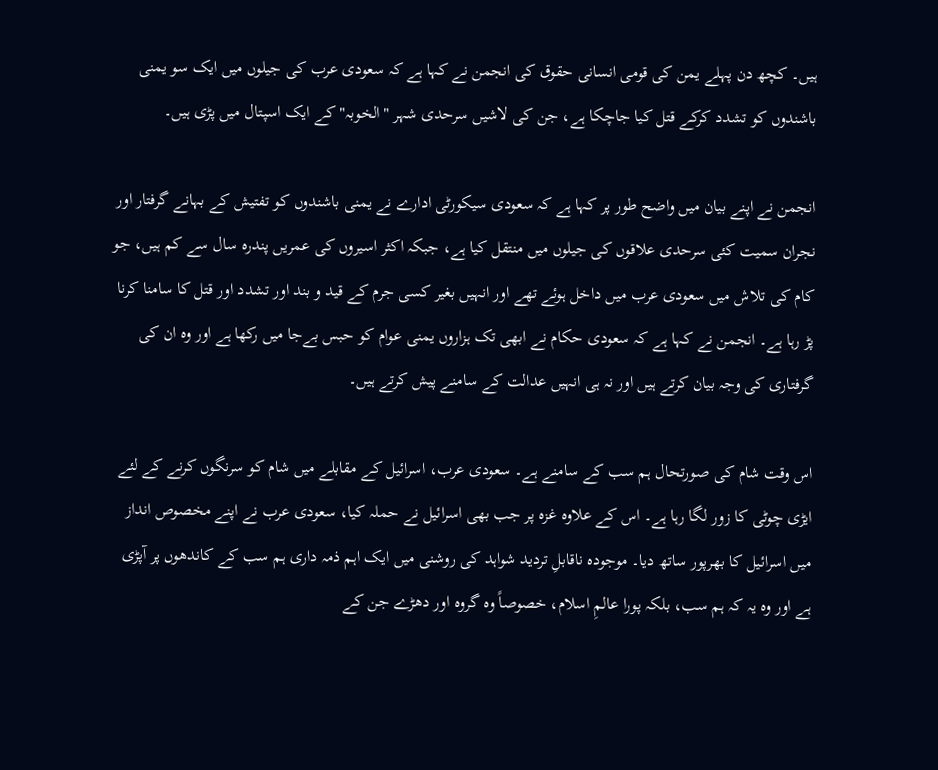ہیں۔ کچھ دن پہلے یمن کی قومی انسانی حقوق کی انجمن نے کہا ہے کہ سعودی عرب کی جیلوں میں ایک سو یمنی باشندوں کو تشدد کرکے قتل کیا جاچکا ہے، جن کی لاشیں سرحدی شہر "الخوبہ" کے ایک اسپتال میں پڑی ہیں۔

انجمن نے اپنے بیان میں واضح طور پر کہا ہے کہ سعودی سیکورٹی ادارے نے یمنی باشندوں کو تفتیش کے بہانے گرفتار اور نجران سمیت کئی سرحدی علاقوں کی جیلوں میں منتقل کیا ہے، جبکہ اکثر اسیروں کی عمریں پندرہ سال سے کم ہیں، جو کام کی تلاش میں سعودی عرب میں داخل ہوئے تھے اور انہیں بغیر کسی جرم کے قید و بند اور تشدد اور قتل کا سامنا کرنا پڑ رہا ہے۔ انجمن نے کہا ہے کہ سعودی حکام نے ابھی تک ہزاروں یمنی عوام کو حبس بےجا میں رکھا ہے اور وہ ان کی گرفتاری کی وجہ بیان کرتے ہیں اور نہ ہی انہیں عدالت کے سامنے پیش کرتے ہیں۔

اس وقت شام کی صورتحال ہم سب کے سامنے ہے۔ سعودی عرب، اسرائیل کے مقابلے میں شام کو سرنگوں کرنے کے لئے ایڑی چوٹی کا زور لگا رہا ہے۔ اس کے علاوہ غزہ پر جب بھی اسرائیل نے حملہ کیا، سعودی عرب نے اپنے مخصوص انداز میں اسرائیل کا بھرپور ساتھ دیا۔ موجودہ ناقابلِ تردید شواہد کی روشنی میں ایک اہم ذمہ داری ہم سب کے کاندھوں پر آپڑی ہے اور وہ یہ کہ ہم سب، بلکہ پورا عالمِ اسلام، خصوصاً وہ گروہ اور دھڑے جن کے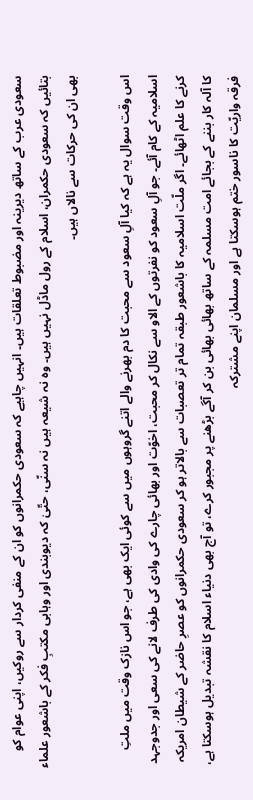سعودی عرب کے ساتھ دیرینہ اور مضبوط تعلقات ہیں۔ انہیں چاہیے کہ سعودی حکمرانوں کو ان کے منفی کردار سے روکیں، اپنی عوام کو بتائیں کہ سعودی حکمران، اسلام کے رول ماڈل نہیں ہیں۔ وہ نہ شیعہ ہیں نہ سنّی، حتّیٰ کہ دیوبندی اور وہابی مکتبِ فکر کے باشعور علماء بھی ان کی حرکات سے نالاں ہیں۔

اس وقت سوال یہ ہے کہ کیا آلِ سعود سے محبت کا دم بھرنے والے اتنے گروہوں میں سے کوئی ایک بھی ہے، جو اس نازک وقت میں ملتِ اسلامیہ کے کام آئے۔ جو آلِ سعود کو نفرتوں کے الاو سے نکال کر محبت، اخوّت اور بھائی چارے کی وادی کی طرف لانے کی سعی اور جدوجہد کرنے کا علم اٹھائے۔ اگر ملّت اسلامیہ کا باشعور طبقہ تمام تر تعصبات سے بالاتر ہو کر سعودی حکمرانوں کو عصرِ حاضر کے شیطان امریکہ کا آلہ کار بننے کے بجائے امت مسلمہ کے ساتھ بھائی بھائی بن کر آگے بڑھنے پر مجبور کرے، تو آج بھی دنیاء اسلام کا نقشہ تبدیل ہوسکتا ہے، فرقہ واریّت کا ناسور ختم ہوسکتا ہے اور مسلمان اپنے مشترکہ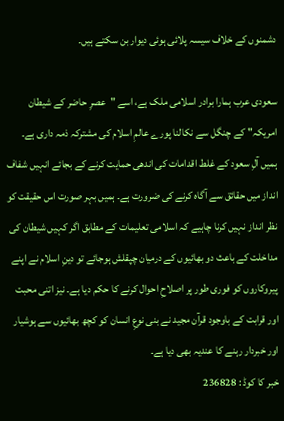دشمنوں کے خلاف سیسہ پلائی ہوئی دیوار بن سکتے ہیں۔

سعودی عرب ہمارا برادر اسلامی ملک ہے، اسے "عصرِ حاضر کے شیطان امریکہ" کے چنگل سے نکالنا پورے عالمِ اسلام کی مشترکہ ذمہ داری ہے۔ ہمیں آلِ سعود کے غلط اقدامات کی اندھی حمایت کرنے کے بجائے انہیں شفاف انداز میں حقائق سے آگاہ کرنے کی ضرورت ہے۔ ہمیں بہر صورت اس حقیقت کو نظر انداز نہیں کرنا چاہیے کہ اسلامی تعلیمات کے مطابق اگر کہیں شیطان کی مداخلت کے باعث دو بھائیوں کے درمیان چپقلش ہوجائے تو دینِ اسلام نے اپنے پیروکاروں کو فوری طور پر اصلاحِ احوال کرنے کا حکم دیا ہے۔ نیز اتنی محبت اور قرابت کے باوجود قرآن مجید نے بنی نوعِ انسان کو کچھ بھائیوں سے ہوشیار اور خبردار رہنے کا عندیہ بھی دیا ہے۔
خبر کا کوڈ : 236828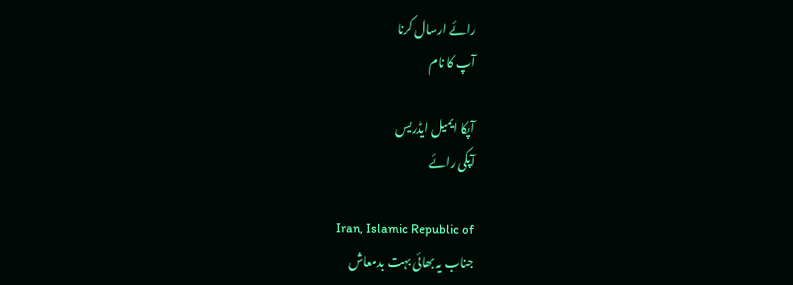رائے ارسال کرنا
آپ کا نام

آپکا ایمیل ایڈریس
آپکی رائے

Iran, Islamic Republic of
جناب یہ بھائی بہت بدمعاش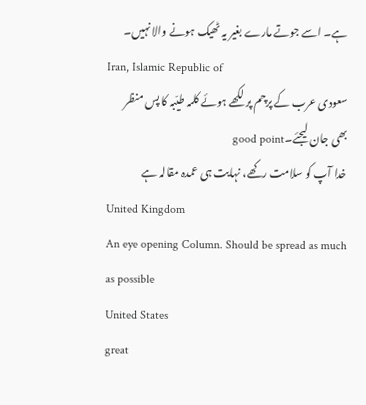ہے۔ اسے جوتے مارے بغیر یہ ٹھیک ہونے والا نہیں۔
Iran, Islamic Republic of
سعودی عرب کے پرچم پر لکھے ہوئے کلمہ طیّبہ کا پس منظر بھی جان لیجئے۔good point
خدا آپ کو سلامت رکھے، نہایت ہی عمدہ مقالہ ہے
United Kingdom
An eye opening Column. Should be spread as much as possible
United States
great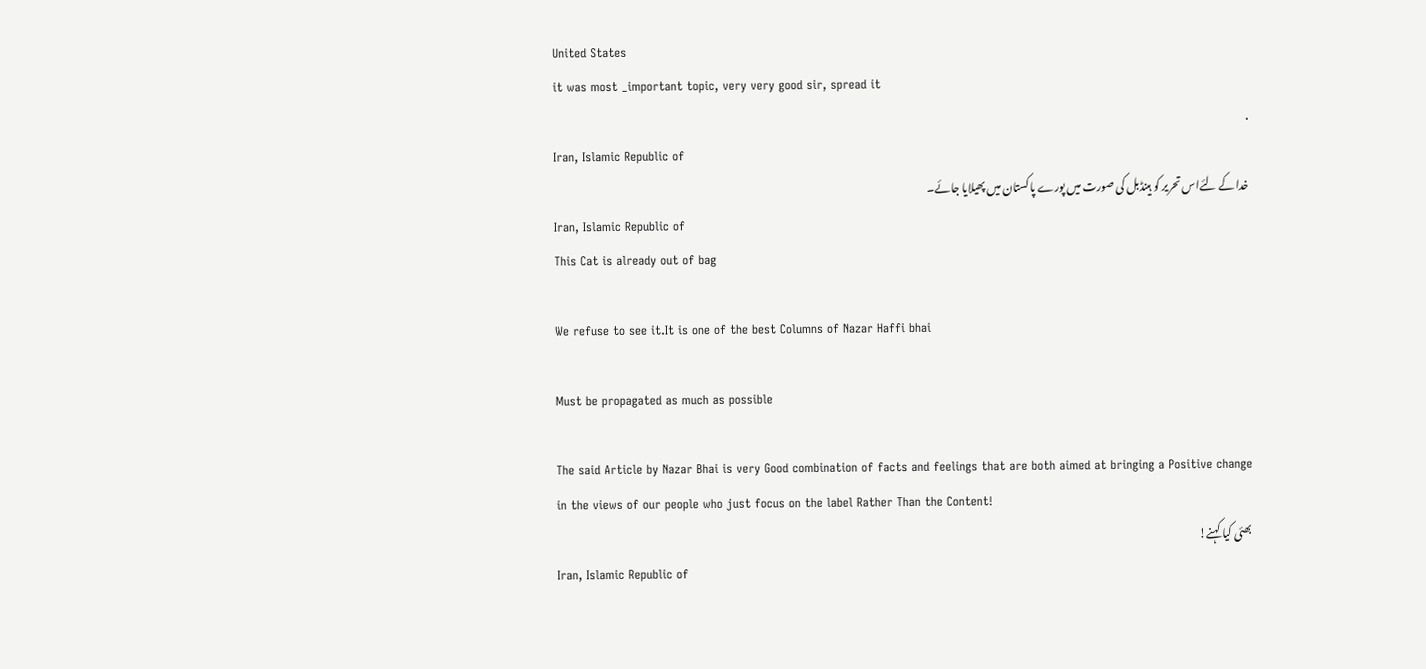United States
it was most _important topic, very very good sir, spread it
.
Iran, Islamic Republic of
خدا کے لئےاس تحریر کو ہینڈبل کی صورت میں پورے پاکستان میں پھیلایا جائے۔
Iran, Islamic Republic of
This Cat is already out of bag

We refuse to see it.It is one of the best Columns of Nazar Haffi bhai

Must be propagated as much as possible

The said Article by Nazar Bhai is very Good combination of facts and feelings that are both aimed at bringing a Positive change in the views of our people who just focus on the label Rather Than the Content!
بھئی کیا کہنے!
Iran, Islamic Republic of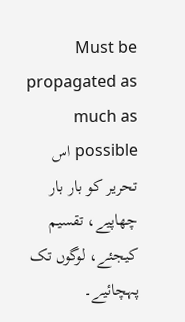Must be propagated as much as possible اس تحریر کو بار بار چھاپیے، تقسیم کیجئے، لوگوں تک پہچائیے۔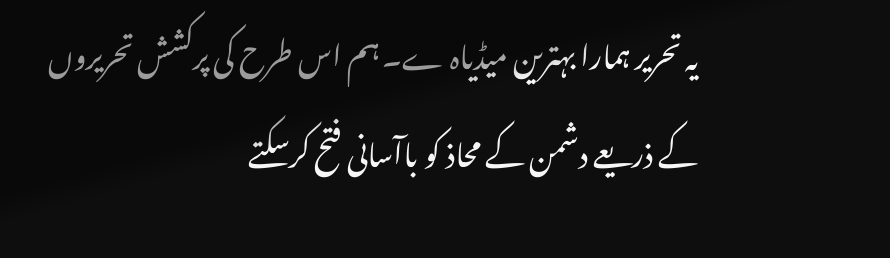یہ تحریر ہمارا بہترین میڈیاہ ے۔ ہم اس طرح کی پرکشش تحریروں کے ذریعے دشمن کے محاذ کو باآسانی فتح کرسکتے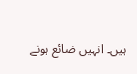ہیں۔ انہیں ضائع ہونے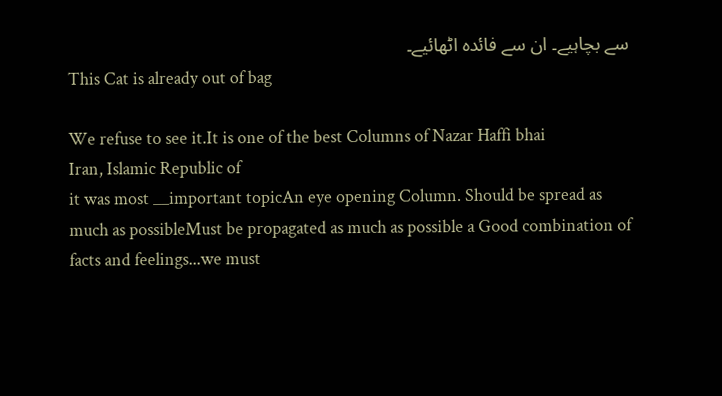سے بچاہیے۔ ان سے فائدہ اٹھائیے۔
This Cat is already out of bag

We refuse to see it.It is one of the best Columns of Nazar Haffi bhai
Iran, Islamic Republic of
it was most __important topicAn eye opening Column. Should be spread as much as possibleMust be propagated as much as possible a Good combination of facts and feelings...we must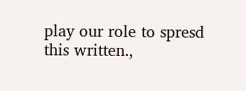play our role to spresd this written.,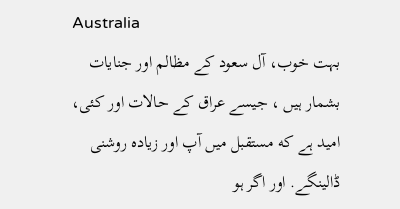Australia
بہت خوب، آل سعود كے مظالم اور جنايات بشمار ہيں ، جيسے عراق كے حالات اور كئى، اميد ہے كه مستقبل ميں آپ اور زياده روشنى ڈالينگے. اور اگر ہو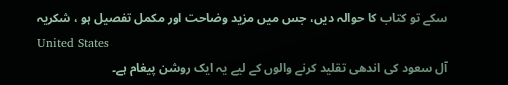سكے تو كتاب کا حوالہ دیں، جس ميں مزيد وضاحت اور مكمل تفصيل ہو ، شكريہ
United States
آل سعود کی اندھی تقلید کرنے والوں کے لیے یہ ایک روشن پیغام ہے۔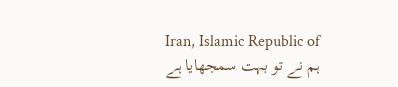Iran, Islamic Republic of
ہم نے تو بہت سمجھایا ہے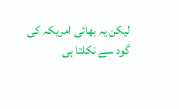لیکن یہ بھائی امریکہ کی گود سے نکلتا ہی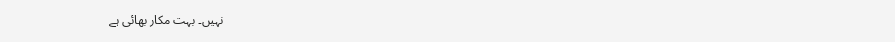نہیں۔ بہت مکار بھائی ہے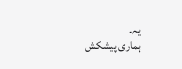یہ۔
ہماری پیشکش